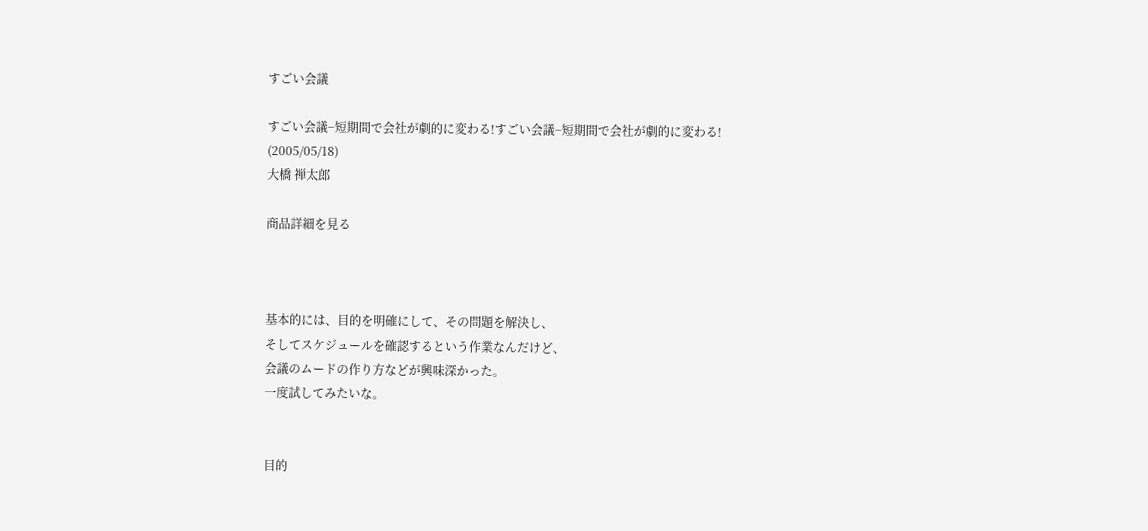すごい会議

すごい会議−短期間で会社が劇的に変わる!すごい会議−短期間で会社が劇的に変わる!
(2005/05/18)
大橋 禅太郎

商品詳細を見る



基本的には、目的を明確にして、その問題を解決し、
そしてスケジュールを確認するという作業なんだけど、
会議のムードの作り方などが興味深かった。
一度試してみたいな。


目的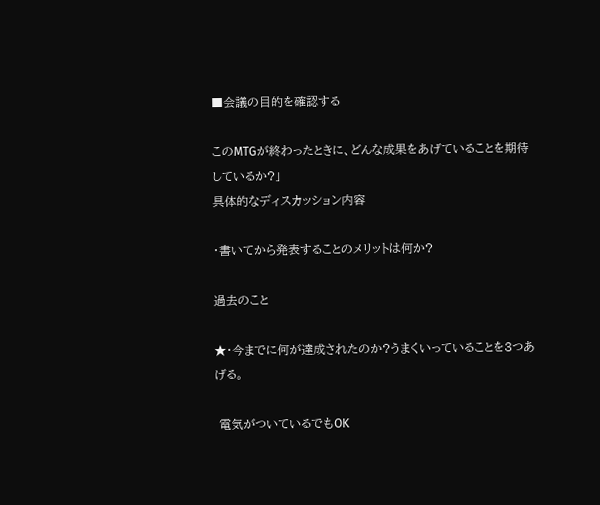■会議の目的を確認する

このMTGが終わったときに、どんな成果をあげていることを期待しているか?」
具体的なディスカッション内容

・書いてから発表することのメリットは何か?

過去のこと

★・今までに何が達成されたのか?うまくいっていることを3つあげる。

 電気がついているでもOK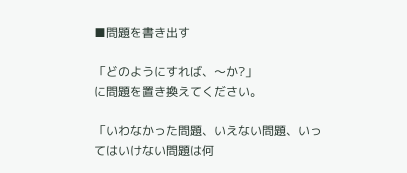■問題を書き出す

「どのようにすれば、〜か?」
に問題を置き換えてください。

「いわなかった問題、いえない問題、いってはいけない問題は何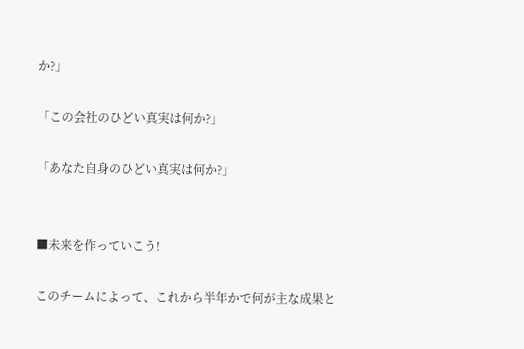か?」

「この会社のひどい真実は何か?」

「あなた自身のひどい真実は何か?」


■未来を作っていこう!

このチームによって、これから半年かで何が主な成果と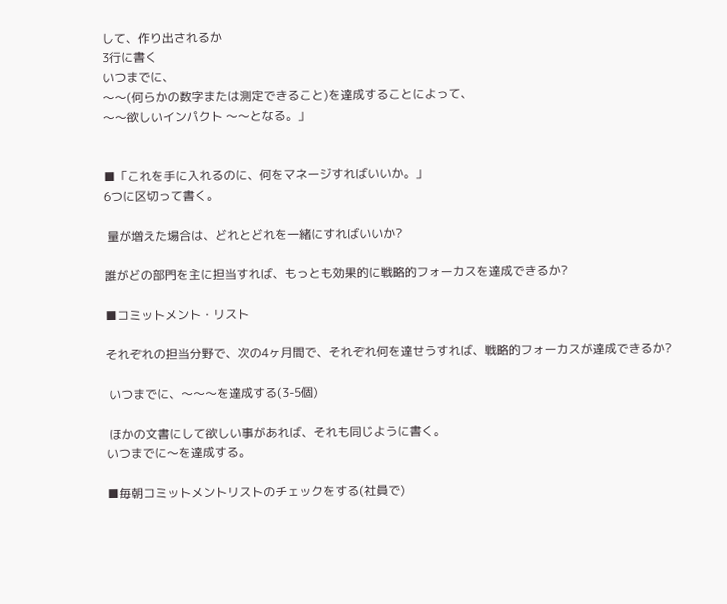して、作り出されるか
3行に書く
いつまでに、
〜〜(何らかの数字または測定できること)を達成することによって、
〜〜欲しいインパクト 〜〜となる。」


■「これを手に入れるのに、何をマネージすればいいか。」
6つに区切って書く。

 量が増えた場合は、どれとどれを一緒にすればいいか?

誰がどの部門を主に担当すれば、もっとも効果的に戦略的フォーカスを達成できるか?

■コミットメント・リスト

それぞれの担当分野で、次の4ヶ月間で、それぞれ何を達せうすれば、戦略的フォーカスが達成できるか?

 いつまでに、〜〜〜を達成する(3-5個)

 ほかの文書にして欲しい事があれば、それも同じように書く。
いつまでに〜を達成する。

■毎朝コミットメントリストのチェックをする(社員で)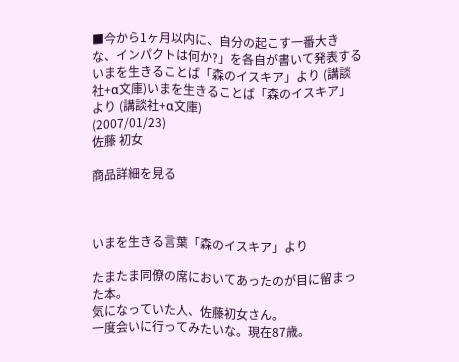■今から1ヶ月以内に、自分の起こす一番大きな、インパクトは何か?」を各自が書いて発表する
いまを生きることば「森のイスキア」より (講談社+α文庫)いまを生きることば「森のイスキア」より (講談社+α文庫)
(2007/01/23)
佐藤 初女

商品詳細を見る



いまを生きる言葉「森のイスキア」より

たまたま同僚の席においてあったのが目に留まった本。
気になっていた人、佐藤初女さん。
一度会いに行ってみたいな。現在87歳。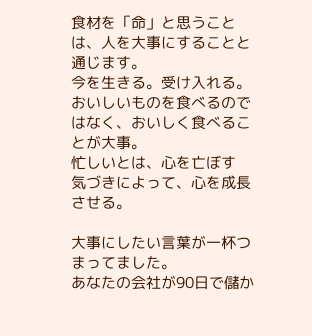食材を「命」と思うことは、人を大事にすることと通じます。
今を生きる。受け入れる。
おいしいものを食べるのではなく、おいしく食べることが大事。
忙しいとは、心を亡ぼす
気づきによって、心を成長させる。

大事にしたい言葉が一杯つまってました。
あなたの会社が90日で儲か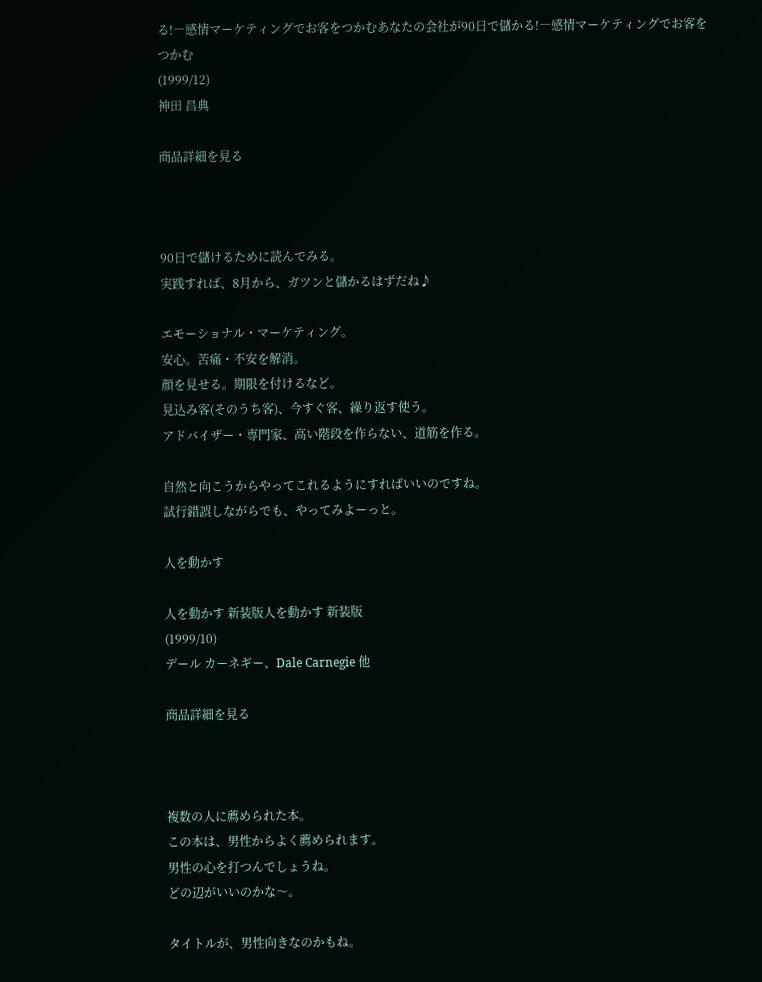る!―感情マーケティングでお客をつかむあなたの会社が90日で儲かる!―感情マーケティングでお客をつかむ
(1999/12)
神田 昌典

商品詳細を見る



90日で儲けるために読んでみる。
実践すれば、8月から、ガツンと儲かるはずだね♪

エモーショナル・マーケティング。
安心。苦痛・不安を解消。
顔を見せる。期限を付けるなど。
見込み客(そのうち客)、今すぐ客、繰り返す使う。
アドバイザー・専門家、高い階段を作らない、道筋を作る。

自然と向こうからやってこれるようにすればいいのですね。
試行錯誤しながらでも、やってみよーっと。

人を動かす

人を動かす 新装版人を動かす 新装版
(1999/10)
デール カーネギー、Dale Carnegie 他

商品詳細を見る



複数の人に薦められた本。
この本は、男性からよく薦められます。
男性の心を打つんでしょうね。
どの辺がいいのかな〜。

タイトルが、男性向きなのかもね。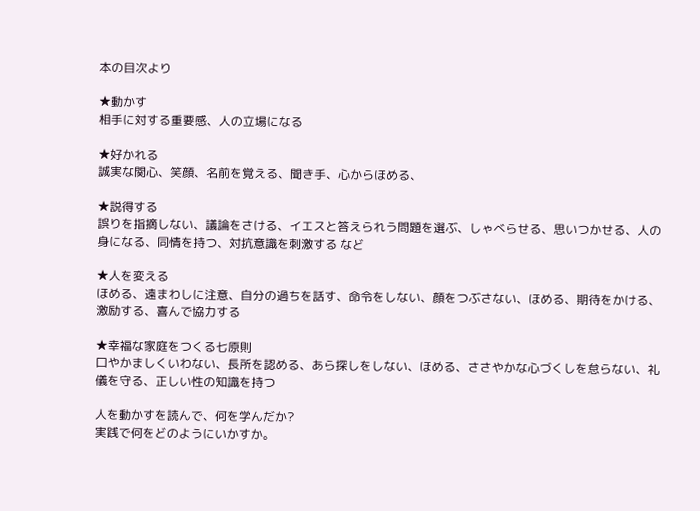本の目次より

★動かす
相手に対する重要感、人の立場になる

★好かれる
誠実な関心、笑顔、名前を覚える、聞き手、心からほめる、

★説得する
誤りを指摘しない、議論をさける、イエスと答えられう問題を選ぶ、しゃべらせる、思いつかせる、人の身になる、同情を持つ、対抗意識を刺激する など

★人を変える
ほめる、遠まわしに注意、自分の過ちを話す、命令をしない、顔をつぶさない、ほめる、期待をかける、激励する、喜んで協力する

★幸福な家庭をつくる七原則
口やかましくいわない、長所を認める、あら探しをしない、ほめる、ささやかな心づくしを怠らない、礼儀を守る、正しい性の知識を持つ

人を動かすを読んで、何を学んだか?
実践で何をどのようにいかすか。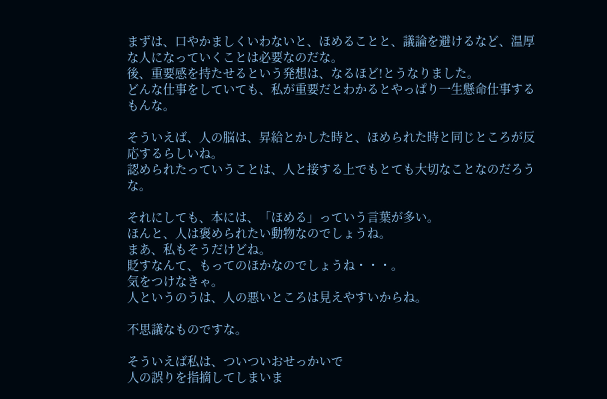まずは、口やかましくいわないと、ほめることと、議論を避けるなど、温厚な人になっていくことは必要なのだな。
後、重要感を持たせるという発想は、なるほど!とうなりました。
どんな仕事をしていても、私が重要だとわかるとやっぱり一生懸命仕事するもんな。

そういえば、人の脳は、昇給とかした時と、ほめられた時と同じところが反応するらしいね。
認められたっていうことは、人と接する上でもとても大切なことなのだろうな。

それにしても、本には、「ほめる」っていう言葉が多い。
ほんと、人は褒められたい動物なのでしょうね。
まあ、私もそうだけどね。
貶すなんて、もってのほかなのでしょうね・・・。
気をつけなきゃ。
人というのうは、人の悪いところは見えやすいからね。

不思議なものですな。

そういえば私は、ついついおせっかいで
人の誤りを指摘してしまいま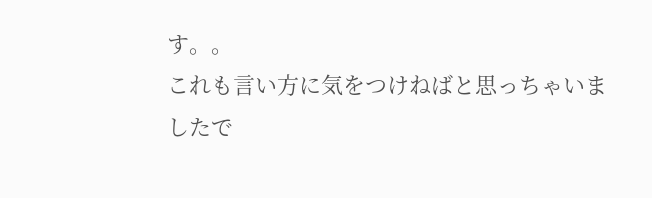す。。
これも言い方に気をつけねばと思っちゃいましたで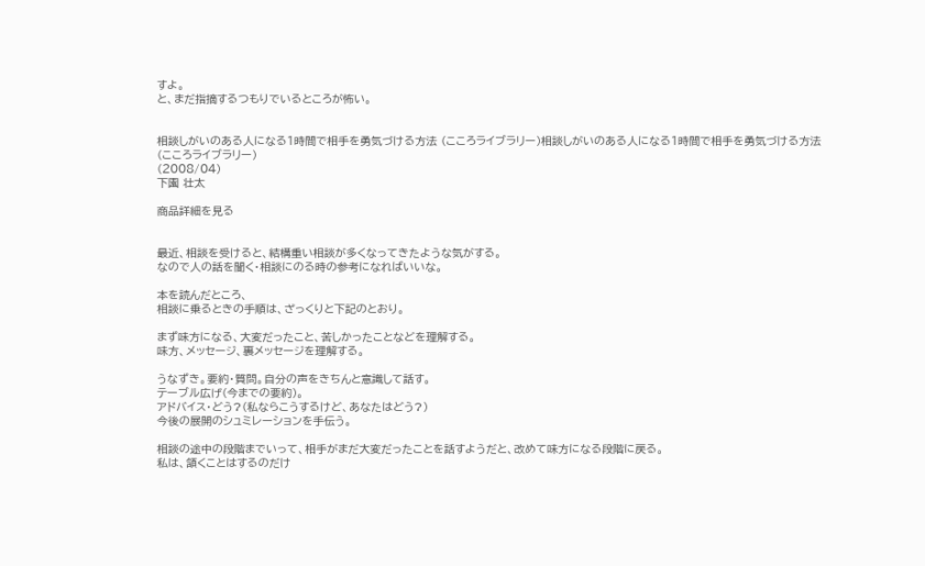すよ。
と、まだ指摘するつもりでいるところが怖い。


相談しがいのある人になる1時間で相手を勇気づける方法 (こころライブラリー)相談しがいのある人になる1時間で相手を勇気づける方法 (こころライブラリー)
(2008/04)
下園 壮太

商品詳細を見る


最近、相談を受けると、結構重い相談が多くなってきたような気がする。
なので人の話を聞く・相談にのる時の参考になればいいな。

本を読んだところ、
相談に乗るときの手順は、ざっくりと下記のとおり。

まず味方になる、大変だったこと、苦しかったことなどを理解する。
味方、メッセージ、裏メッセージを理解する。

うなずき。要約・質問。自分の声をきちんと意識して話す。
テーブル広げ(今までの要約)。
アドバイス・どう?(私ならこうするけど、あなたはどう?)
今後の展開のシュミレーションを手伝う。

相談の途中の段階までいって、相手がまだ大変だったことを話すようだと、改めて味方になる段階に戻る。
私は、頷くことはするのだけ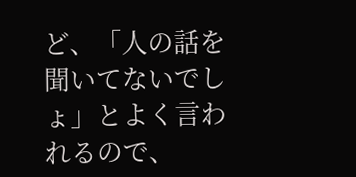ど、「人の話を聞いてないでしょ」とよく言われるので、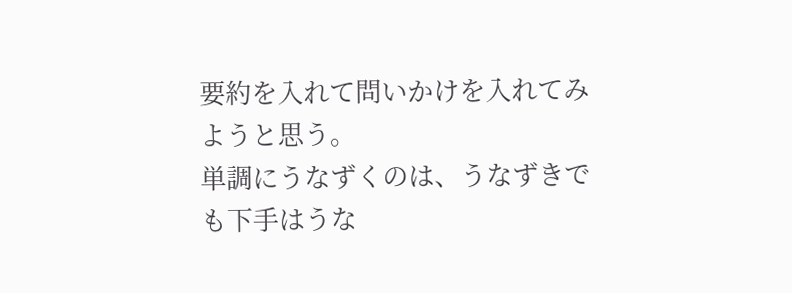要約を入れて問いかけを入れてみようと思う。
単調にうなずくのは、うなずきでも下手はうな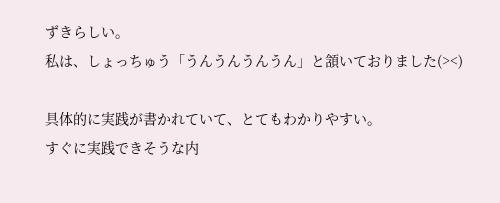ずきらしい。
私は、しょっちゅう「うんうんうんうん」と頷いておりました(><)

具体的に実践が書かれていて、とてもわかりやすい。
すぐに実践できそうな内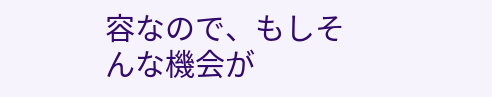容なので、もしそんな機会が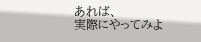あれば、
実際にやってみよ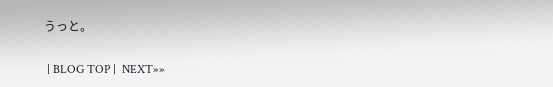うっと。

 | BLOG TOP |  NEXT»»